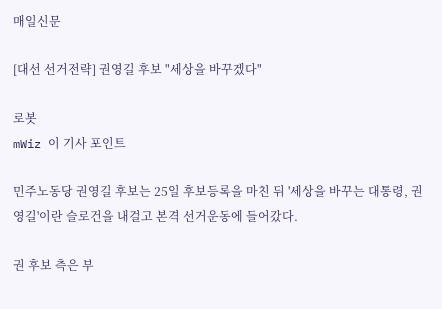매일신문

[대선 선거전략] 권영길 후보 "세상을 바꾸겠다"

로봇
mWiz 이 기사 포인트

민주노동당 권영길 후보는 25일 후보등록을 마친 뒤 '세상을 바꾸는 대통령, 권영길'이란 슬로건을 내걸고 본격 선거운동에 들어갔다.

권 후보 측은 부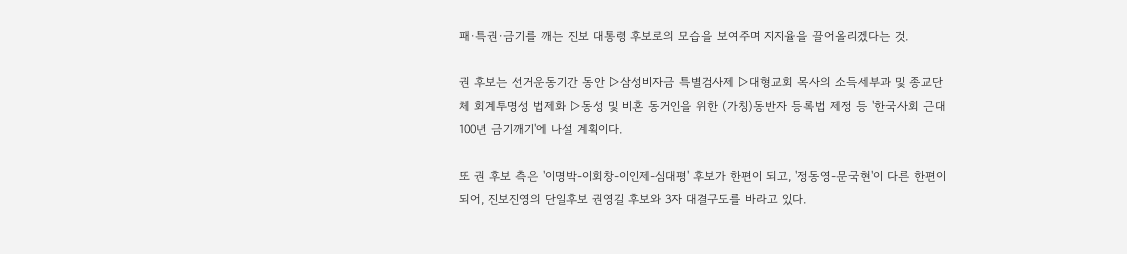패·특권·금기를 깨는 진보 대통령 후보로의 모습을 보여주며 지지율을 끌어올리겠다는 것.

권 후보는 선거운동기간 동안 ▷삼성비자금 특별검사제 ▷대형교회 목사의 소득세부과 및 종교단체 회계투명성 법제화 ▷동성 및 비혼 동거인을 위한 (가칭)동반자 등록법 제정 등 '한국사회 근대 100년 금기깨기'에 나설 계획이다.

또 권 후보 측은 '이명박-이회창-이인제-심대평' 후보가 한편이 되고, '정동영-문국현'이 다른 한편이 되어, 진보진영의 단일후보 권영길 후보와 3자 대결구도를 바라고 있다.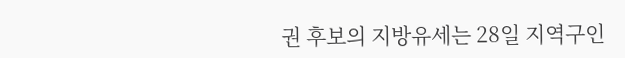권 후보의 지방유세는 28일 지역구인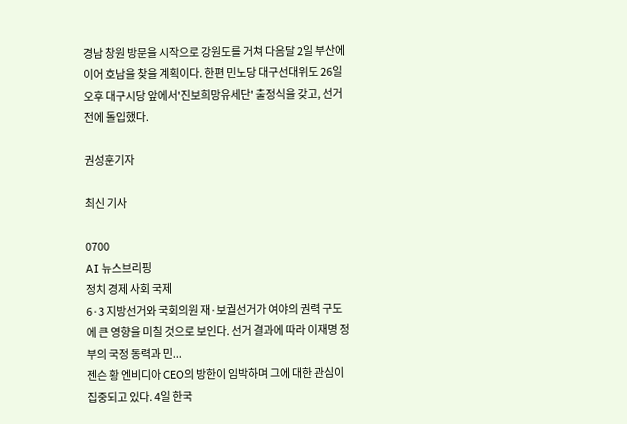경남 창원 방문을 시작으로 강원도를 거쳐 다음달 2일 부산에 이어 호남을 찾을 계획이다. 한편 민노당 대구선대위도 26일 오후 대구시당 앞에서'진보희망유세단' 출정식을 갖고, 선거전에 돌입했다.

권성훈기자

최신 기사

0700
AI 뉴스브리핑
정치 경제 사회 국제
6·3 지방선거와 국회의원 재·보궐선거가 여야의 권력 구도에 큰 영향을 미칠 것으로 보인다. 선거 결과에 따라 이재명 정부의 국정 동력과 민...
젠슨 황 엔비디아 CEO의 방한이 임박하며 그에 대한 관심이 집중되고 있다. 4일 한국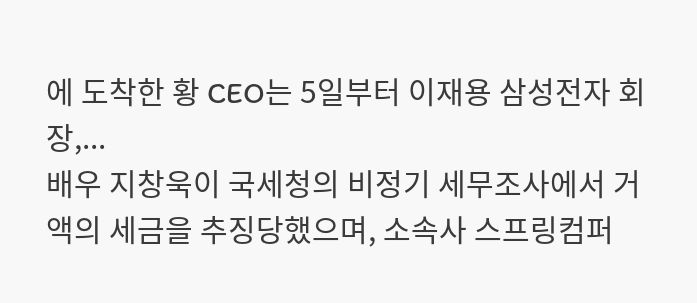에 도착한 황 CEO는 5일부터 이재용 삼성전자 회장,...
배우 지창욱이 국세청의 비정기 세무조사에서 거액의 세금을 추징당했으며, 소속사 스프링컴퍼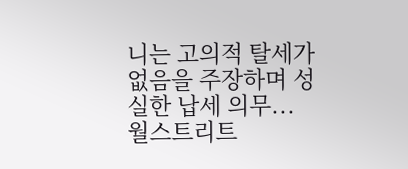니는 고의적 탈세가 없음을 주장하며 성실한 납세 의무...
월스트리트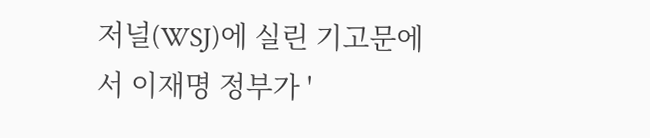저널(WSJ)에 실린 기고문에서 이재명 정부가 '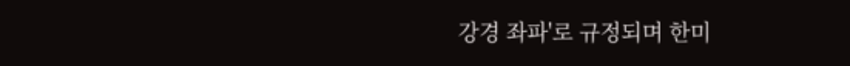강경 좌파'로 규정되며 한미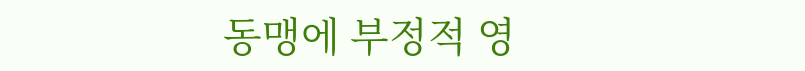동맹에 부정적 영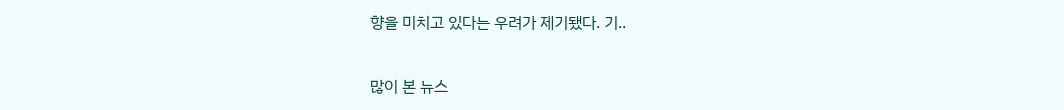향을 미치고 있다는 우려가 제기됐다. 기..

많이 본 뉴스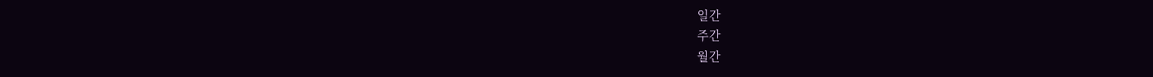일간
주간
월간